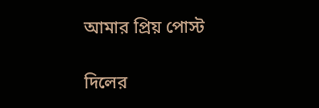আমার প্রিয় পোস্ট

দিলের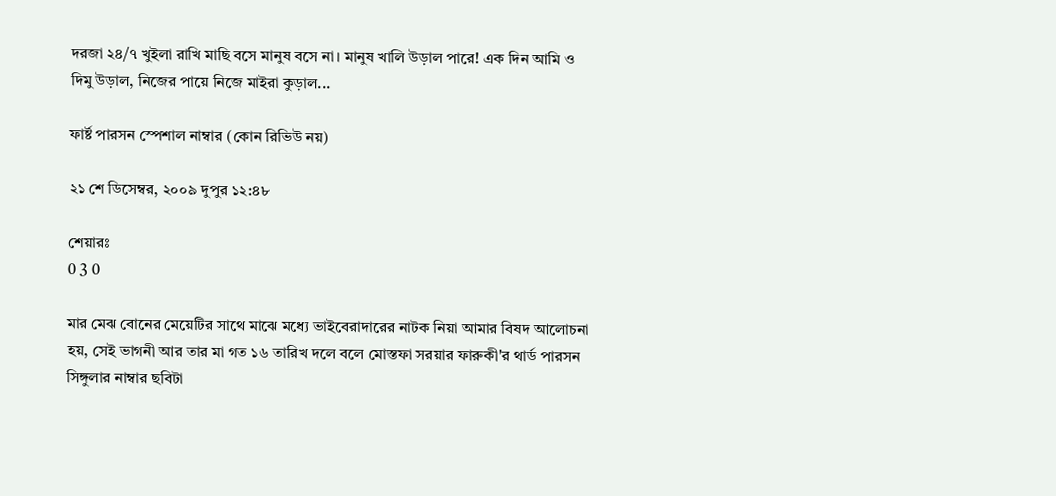দরজা ২৪/৭ খুইলা রাখি মাছি বসে মানুষ বসে না। মানুষ খালি উড়াল পারে! এক দিন আমি ও দিমু উড়াল, নিজের পায়ে নিজে মাইরা কুড়াল...

ফার্ষ্ট পারসন স্পেশাল নাম্বার (কোন রিভিউ নয়)

২১ শে ডিসেম্বর, ২০০৯ দুপুর ১২:৪৮

শেয়ারঃ
0 3 0

মার মেঝ বোনের মেয়েটির সাথে মাঝে মধ্যে ভাইবেরাদারের নাটক নিয়া আমার বিষদ আলোচনা হয়, সেই ভাগনী আর তার মা গত ১৬ তারিখ দলে বলে মোস্তফা সরয়ার ফারুকী'র থার্ড পারসন সিঙ্গুলার নাম্বার ছবিটা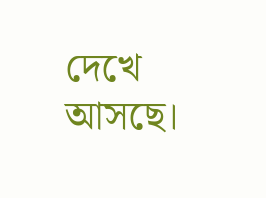দেখে আসছে।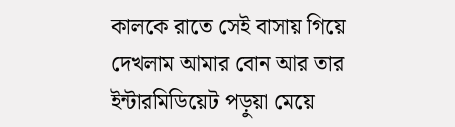কালকে রাতে সেই বাসায় গিয়ে দেখলাম আমার বোন আর তার ইন্টারমিডিয়েট পড়ুয়া মেয়ে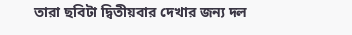তারা ছবিটা দ্বিতীয়বার দেখার জন্য দল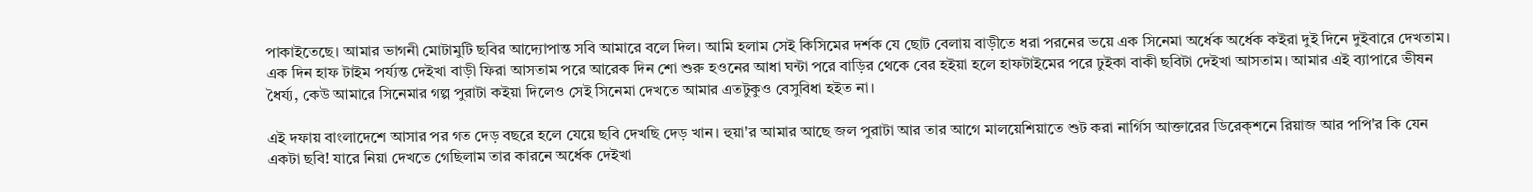পাকাইতেছে। আমার ভাগনী মোটামুটি ছবির আদ্যোপান্ত সবি আমারে বলে দিল। আমি হলাম সেই কিসিমের দর্শক যে ছোট বেলায় বাড়ীতে ধরা পরনের ভয়ে এক সিনেমা অর্ধেক অর্ধেক কইরা দুই দিনে দুইবারে দেখতাম। এক দিন হাফ টাইম পর্য্যন্ত দেইখা বাড়ী ফিরা আসতাম পরে আরেক দিন শো শুরু হওনের আধা ঘন্টা পরে বাড়ির থেকে বের হইয়া হলে হাফটাইমের পরে ঢুইকা বাকী ছবিটা দেইখা আসতাম। আমার এই ব্যাপারে ভীষন ধৈর্য্য, কেউ আমারে সিনেমার গল্প পুরাটা কইয়া দিলেও সেই সিনেমা দেখতে আমার এতটুকুও বেসুবিধা হইত না।

এই দফায় বাংলাদেশে আসার পর গত দেড় বছরে হলে যেয়ে ছবি দেখছি দেড় খান। হুয়া'র আমার আছে জল পুরাটা আর তার আগে মালয়েশিয়াতে শুট করা নার্গিস আক্তারের ডিরেক্শনে রিয়াজ আর পপি'র কি যেন একটা ছবি! যারে নিয়া দেখতে গেছিলাম তার কারনে অর্ধেক দেইখা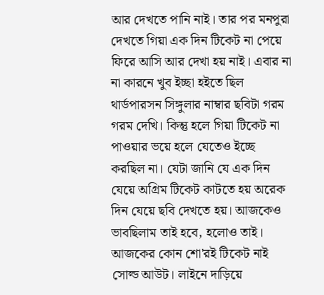আর দেখতে পানি নাই। তার পর মনপুরা দেখতে গিয়া এক দিন টিকেট না পেয়ে ফিরে আসি আর দেখা হয় নাই। এবার না না কারনে খুব ইচ্ছা হইতে ছিল থার্ডপারসন সিঙ্গুলার নাম্বার ছবিটা গরম গরম দেখি। কিন্তু হলে গিয়া টিকেট না পাওয়ার ভয়ে হলে যেতেও ইচ্ছে করছিল না। যেটা জানি যে এক দিন যেয়ে অগ্রিম টিকেট কাটতে হয় অরেক দিন যেয়ে ছবি দেখতে হয়। আজকেও ভাবছিলাম তাই হবে, হলোও তাই। আজকের কোন শো'রই টিকেট নাই সোল্ড আউট। লাইনে দাড়িয়ে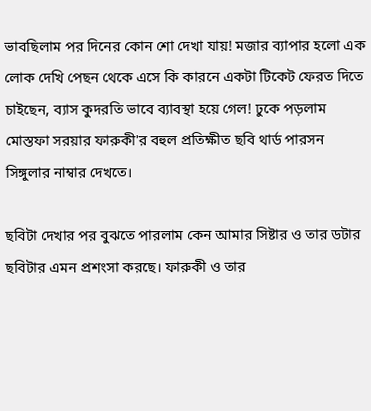ভাবছিলাম পর দিনের কোন শো দেখা যায়! মজার ব্যাপার হলো এক লোক দেখি পেছন থেকে এসে কি কারনে একটা টিকেট ফেরত দিতে চাইছেন, ব্যাস কুদরতি ভাবে ব্যাবস্থা হয়ে গেল! ঢুকে পড়লাম মোস্তফা সরয়ার ফারুকী'র বহুল প্রতিক্ষীত ছবি থার্ড পারসন সিঙ্গুলার নাম্বার দেখতে।

ছবিটা দেখার পর বুঝতে পারলাম কেন আমার সিষ্টার ও তার ডটার ছবিটার এমন প্রশংসা করছে। ফারুকী ও তার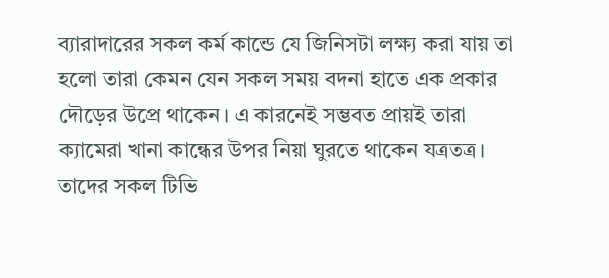ব্যারাদারের সকল কর্ম কান্ডে যে জিনিসটা লক্ষ্য করা যায় তা হলো তারা কেমন যেন সকল সময় বদনা হাতে এক প্রকার দৌড়ের উপ্রে থাকেন। এ কারনেই সম্ভবত প্রায়ই তারা ক্যামেরা খানা কান্ধের উপর নিয়া ঘুরতে থাকেন যত্রতত্র। তাদের সকল টিভি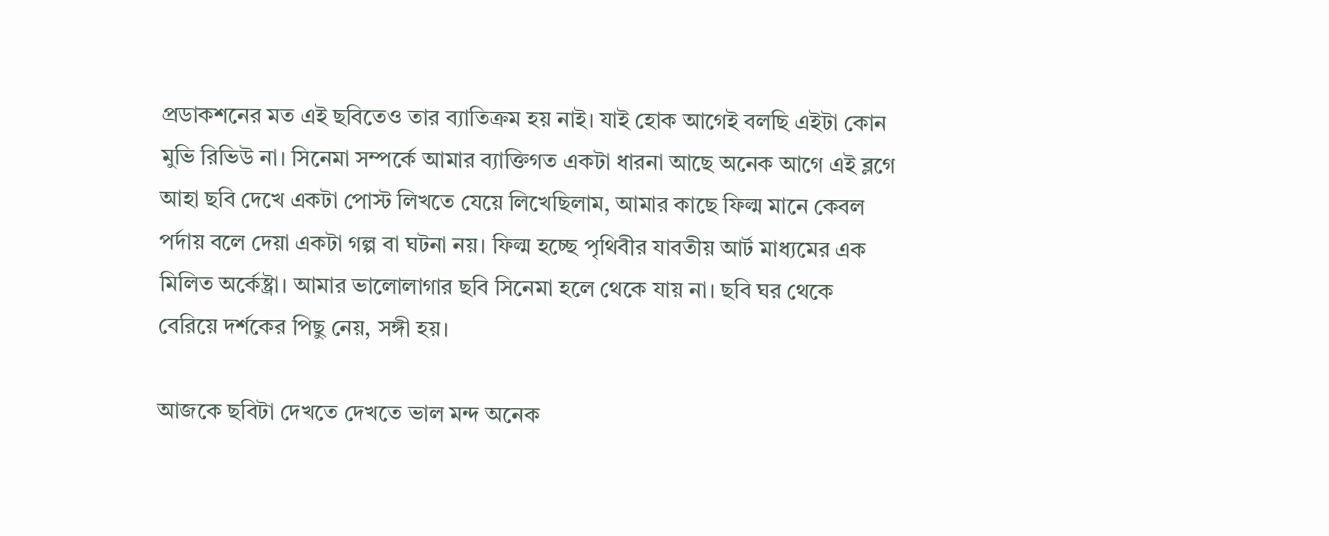প্রডাকশনের মত এই ছবিতেও তার ব্যাতিক্রম হয় নাই। যাই হোক আগেই বলছি এইটা কোন মুভি রিভিউ না। সিনেমা সম্পর্কে আমার ব্যাক্তিগত একটা ধারনা আছে অনেক আগে এই ব্লগে আহা ছবি দেখে একটা পোস্ট লিখতে যেয়ে লিখেছিলাম, আমার কাছে ফিল্ম মানে কেবল পর্দায় বলে দেয়া একটা গল্প বা ঘটনা নয়। ফিল্ম হচ্ছে পৃথিবীর যাবতীয় আর্ট মাধ্যমের এক মিলিত অর্কেষ্ট্রা। আমার ভালোলাগার ছবি সিনেমা হলে থেকে যায় না। ছবি ঘর থেকে বেরিয়ে দর্শকের পিছু নেয়, সঙ্গী হয়।

আজকে ছবিটা দেখতে দেখতে ভাল মন্দ অনেক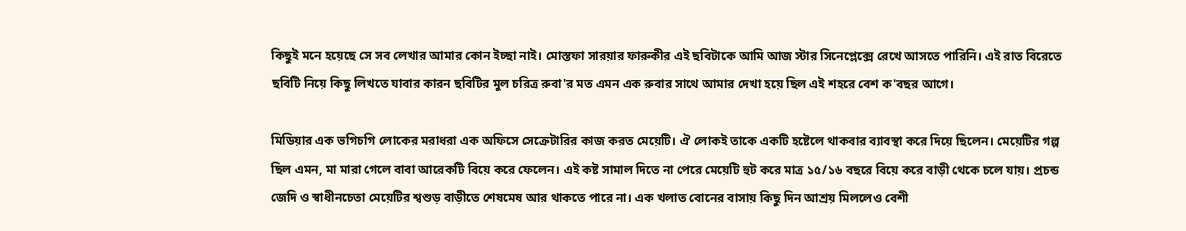কিছুই মনে হয়েছে সে সব লেখার আমার কোন ইচ্ছা নাই। মোস্তফা সারয়ার ফারুকীর এই ছবিটাকে আমি আজ স্টার সিনেপ্লেক্সে রেখে আসতে পারিনি। এই রাত বিরেতে ছবিটি নিয়ে কিছু লিখতে যাবার কারন ছবিটির মুল চরিত্র রুবা'র মত এমন এক রুবার সাথে আমার দেখা হয়ে ছিল এই শহরে বেশ ক'বছর আগে।

মিডিয়ার এক ভগিচগি লোকের মরাধরা এক অফিসে সেক্রেটারির কাজ করত মেয়েটি। ঐ লোকই তাকে একটি হষ্টেলে থাকবার ব্যাবস্থা করে দিয়ে ছিলেন। মেয়েটির গল্প ছিল এমন, মা মারা গেলে বাবা আরেকটি বিয়ে করে ফেলেন। এই কষ্ট সামাল দিতে না পেরে মেয়েটি হুট করে মাত্র ১৫/১৬ বছরে বিয়ে করে বাড়ী থেকে চলে যায়। প্রচন্ড জেদি ও স্বাধীনচেতা মেয়েটির শ্বশুড় বাড়ীতে শেষমেষ আর থাকতে পারে না। এক খলাত বোনের বাসায় কিছু দিন আশ্রয় মিললেও বেশী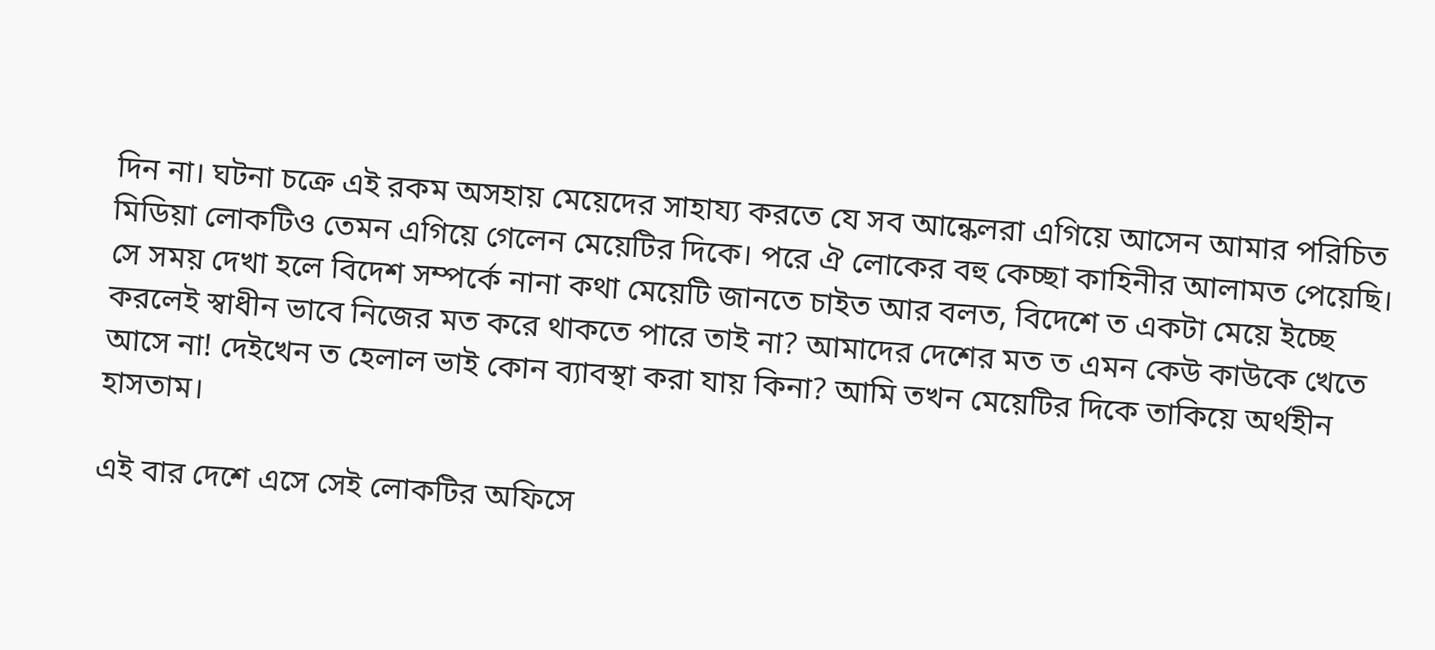দিন না। ঘটনা চক্রে এই রকম অসহায় মেয়েদের সাহায্য করতে যে সব আন্কেলরা এগিয়ে আসেন আমার পরিচিত মিডিয়া লোকটিও তেমন এগিয়ে গেলেন মেয়েটির দিকে। পরে ঐ লোকের বহু কেচ্ছা কাহিনীর আলামত পেয়েছি। সে সময় দেখা হলে বিদেশ সম্পর্কে নানা কথা মেয়েটি জানতে চাইত আর বলত, বিদেশে ত একটা মেয়ে ইচ্ছে করলেই স্বাধীন ভাবে নিজের মত করে থাকতে পারে তাই না? আমাদের দেশের মত ত এমন কেউ কাউকে খেতে আসে না! দেইখেন ত হেলাল ভাই কোন ব্যাবস্থা করা যায় কিনা? আমি তখন মেয়েটির দিকে তাকিয়ে অর্থহীন হাসতাম।

এই বার দেশে এসে সেই লোকটির অফিসে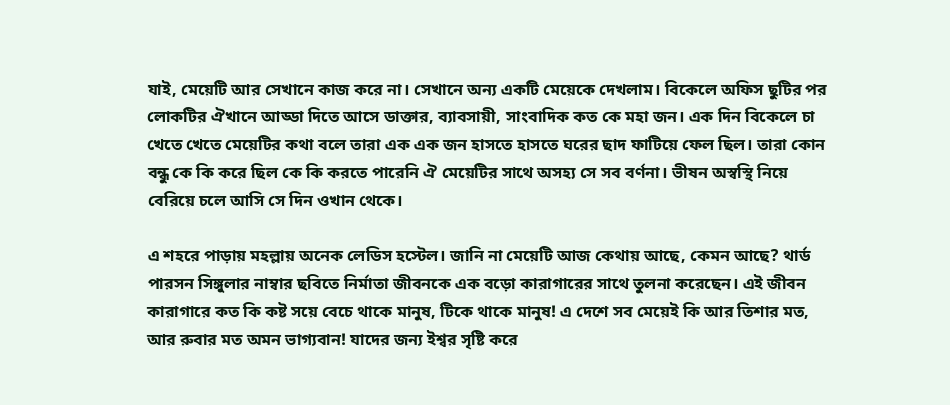যাই, মেয়েটি আর সেখানে কাজ করে না। সেখানে অন্য একটি মেয়েকে দেখলাম। বিকেলে অফিস ছুটির পর লোকটির ঐখানে আড্ডা দিতে আসে ডাক্তার, ব্যাবসায়ী, সাংবাদিক কত কে মহা জন। এক দিন বিকেলে চা খেতে খেতে মেয়েটির কথা বলে তারা এক এক জন হাসতে হাসতে ঘরের ছাদ ফাটিয়ে ফেল ছিল। তারা কোন বন্ধু কে কি করে ছিল কে কি করতে পারেনি ঐ মেয়েটির সাথে অসহ্য সে সব বর্ণনা। ভীষন অস্বস্থি নিয়ে বেরিয়ে চলে আসি সে দিন ওখান থেকে।

এ শহরে পাড়ায় মহল্লায় অনেক লেডিস হস্টেল। জানি না মেয়েটি আজ কেথায় আছে, কেমন আছে? থার্ড পারসন সিঙ্গুলার নাম্বার ছবিতে নির্মাতা জীবনকে এক বড়ো কারাগারের সাথে তুলনা করেছেন। এই জীবন কারাগারে কত কি কষ্ট সয়ে বেচে থাকে মানুষ, টিকে থাকে মানুষ! এ দেশে সব মেয়েই কি আর তিশার মত, আর রুবার মত অমন ভাগ্যবান! যাদের জন্য ইশ্বর সৃষ্টি করে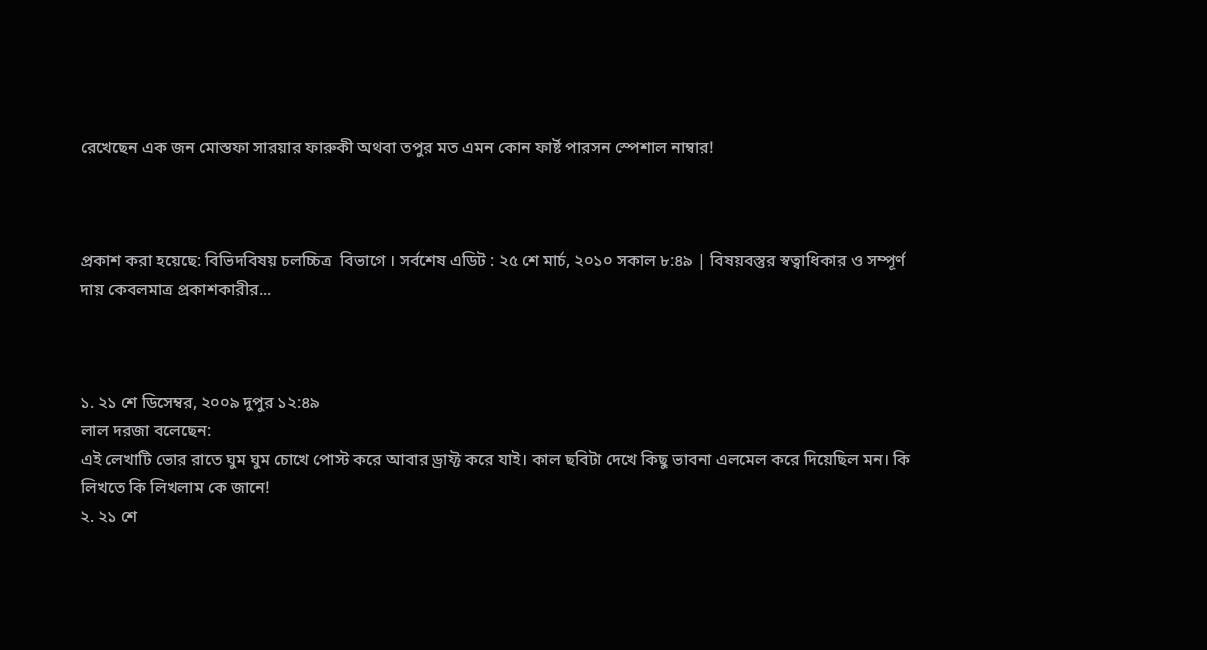রেখেছেন এক জন মোস্তফা সারয়ার ফারুকী অথবা তপুর মত এমন কোন ফার্ষ্ট পারসন স্পেশাল নাম্বার!



প্রকাশ করা হয়েছে: বিভিদবিষয় চলচ্চিত্র  বিভাগে । সর্বশেষ এডিট : ২৫ শে মার্চ, ২০১০ সকাল ৮:৪৯ | বিষয়বস্তুর স্বত্বাধিকার ও সম্পূর্ণ দায় কেবলমাত্র প্রকাশকারীর...



১. ২১ শে ডিসেম্বর, ২০০৯ দুপুর ১২:৪৯
লাল দরজা বলেছেন:
এই লেখাটি ভোর রাতে ঘুম ঘুম চোখে পোস্ট করে আবার ড্রাফ্ট করে যাই। কাল ছবিটা দেখে কিছু ভাবনা এলমেল করে দিয়েছিল মন। কি লিখতে কি লিখলাম কে জানে!
২. ২১ শে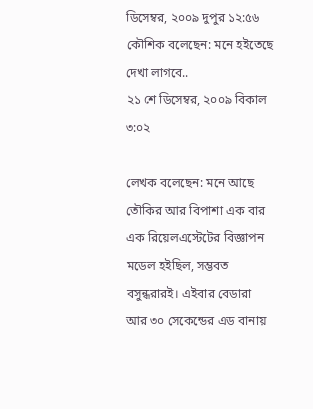ডিসেম্বর, ২০০৯ দুপুর ১২:৫৬
কৌশিক বলেছেন: মনে হইতেছে দেখা লাগবে..
২১ শে ডিসেম্বর, ২০০৯ বিকাল ৩:০২

লেখক বলেছেন: মনে আছে তৌকির আর বিপাশা এক বার এক রিয়েলএস্টেটের বিজ্ঞাপন মডেল হইছিল, সম্ভবত বসুন্ধরারই। এইবার বেডারা আর ৩০ সেকেন্ডের এড বানায়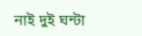নাই দুই ঘন্টা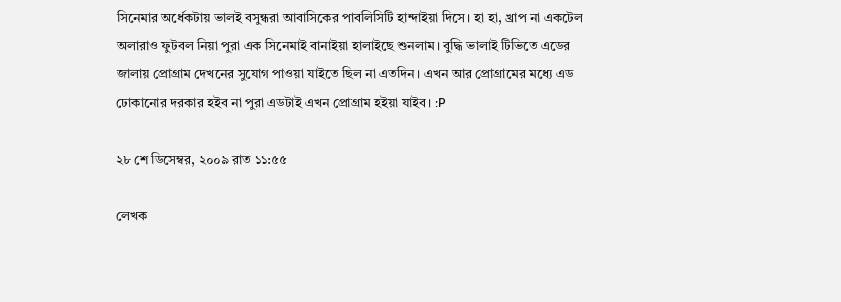সিনেমার অর্ধেকটায় ভালই বসুন্ধরা আবাসিকের পাবলিসিটি হান্দাইয়া দিসে। হা হা, খ্রাপ না একটেল অলারাও ফুটবল নিয়া পুরা এক সিনেমাই বানাইয়া হালাইছে শুনলাম। বুদ্ধি ভালাই টিভিতে এডের জালায় প্রোগ্রাম দেখনের সুযোগ পাওয়া যাইতে ছিল না এতদিন। এখন আর প্রোগ্রামের মধ্যে এড ঢোকানোর দরকার হইব না পুরা এডটাই এখন প্রোগ্রাম হইয়া যাইব। :P

২৮ শে ডিসেম্বর, ২০০৯ রাত ১১:৫৫

লেখক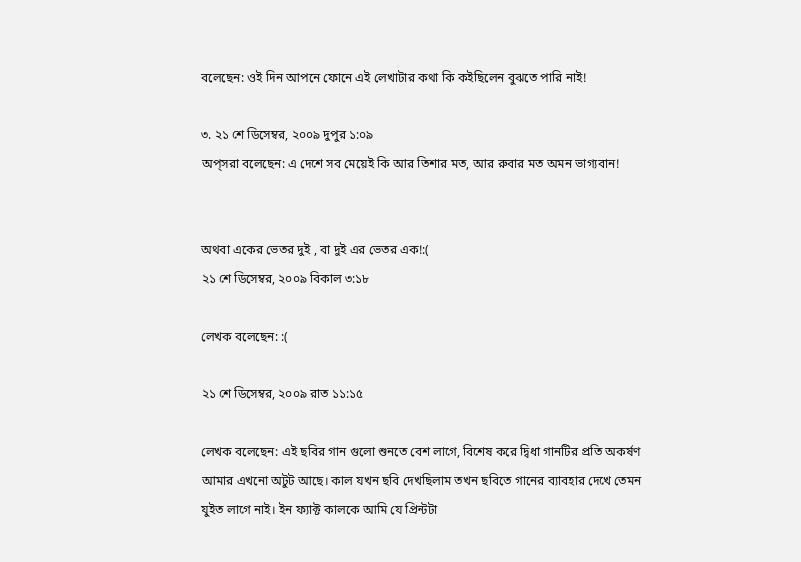বলেছেন: ওই দিন আপনে ফোনে এই লেখাটার কথা কি কইছিলেন বুঝতে পারি নাই!

৩. ২১ শে ডিসেম্বর, ২০০৯ দুপুর ১:০৯
অপ্‌সরা বলেছেন: এ দেশে সব মেয়েই কি আর তিশার মত, আর রুবার মত অমন ভাগ্যবান!


অথবা একের ভেতর দুই , বা দুই এর ভেতর এক!:(
২১ শে ডিসেম্বর, ২০০৯ বিকাল ৩:১৮

লেখক বলেছেন: :(

২১ শে ডিসেম্বর, ২০০৯ রাত ১১:১৫

লেখক বলেছেন: এই ছবির গান গুলো শুনতে বেশ লাগে, বিশেষ করে দ্বিধা গানটির প্রতি অকর্ষণ আমার এখনো অটুট আছে। কাল যখন ছবি দেখছিলাম তখন ছবিতে গানের ব্যাবহার দেখে তেমন যুইত লাগে নাই। ইন ফ্যাক্ট কালকে আমি যে প্রিন্টটা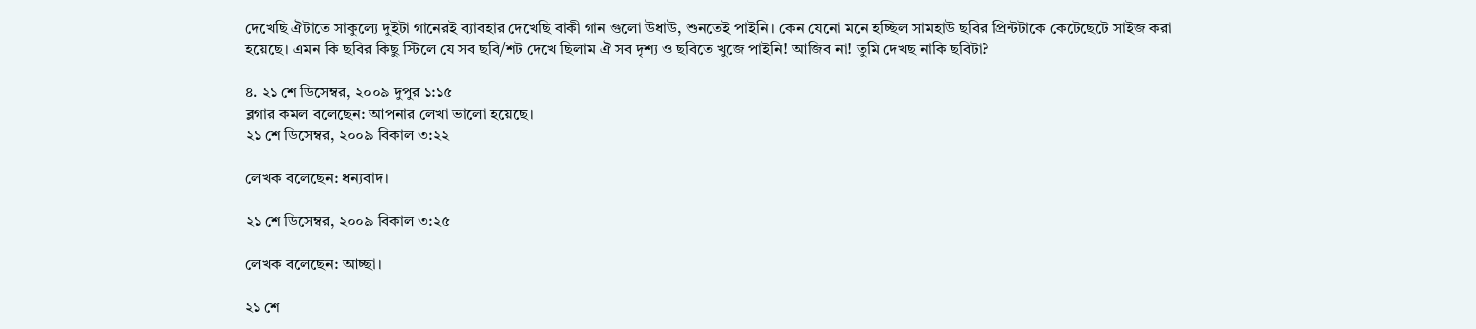দেখেছি ঐটাতে সাকুল্যে দুইটা গানেরই ব্যাবহার দেখেছি বাকী গান গুলো উধাউ, শুনতেই পাইনি। কেন যেনো মনে হচ্ছিল সামহাউ ছবির প্রিন্টটাকে কেটেছেটে সাইজ করা হয়েছে। এমন কি ছবির কিছু স্টিলে যে সব ছবি/শট দেখে ছিলাম ঐ সব দৃশ্য ও ছবিতে খুজে পাইনি! আজিব না! তুমি দেখছ নাকি ছবিটা?

৪. ২১ শে ডিসেম্বর, ২০০৯ দুপুর ১:১৫
ব্লগার কমল বলেছেন: আপনার লেখা ভালো হয়েছে।
২১ শে ডিসেম্বর, ২০০৯ বিকাল ৩:২২

লেখক বলেছেন: ধন্যবাদ।

২১ শে ডিসেম্বর, ২০০৯ বিকাল ৩:২৫

লেখক বলেছেন: আচ্ছা।

২১ শে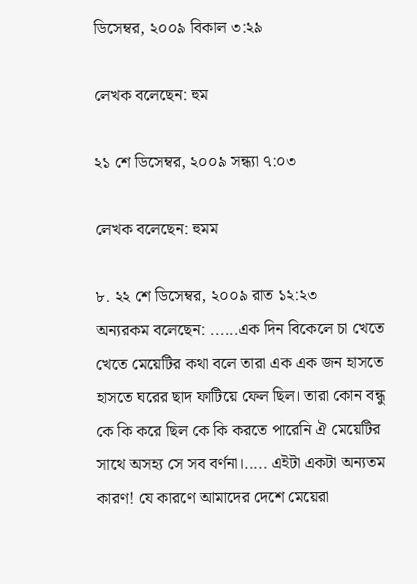ডিসেম্বর, ২০০৯ বিকাল ৩:২৯

লেখক বলেছেন: হুম

২১ শে ডিসেম্বর, ২০০৯ সন্ধ্যা ৭:০৩

লেখক বলেছেন: হুমম

৮. ২২ শে ডিসেম্বর, ২০০৯ রাত ১২:২৩
অন্যরকম বলেছেন: ......এক দিন বিকেলে চা খেতে খেতে মেয়েটির কথা বলে তারা এক এক জন হাসতে হাসতে ঘরের ছাদ ফাটিয়ে ফেল ছিল। তারা কোন বন্ধু কে কি করে ছিল কে কি করতে পারেনি ঐ মেয়েটির সাথে অসহ্য সে সব বর্ণনা।..... এইটা একটা অন্যতম কারণ! যে কারণে আমাদের দেশে মেয়েরা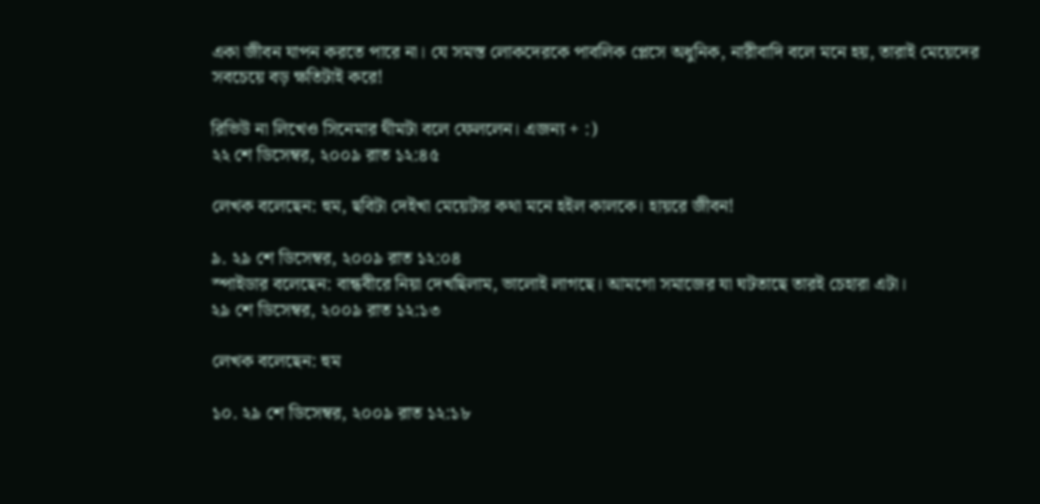একা জীবন যাপন করতে পারে না। যে সমস্ত লোকদেরকে পাবলিক প্লেসে অধুনিক, নারীবাদি বলে মনে হয়, তারাই মেয়েদের সবচেয়ে বড় ক্ষতিটাই করে!

রিভিউ না লিখেও সিনেমার থীমটা বলে ফেললেন। এজন্য + :)
২২ শে ডিসেম্বর, ২০০৯ রাত ১২:৪৫

লেখক বলেছেন: হুম, ছবিটা দেইখা মেয়েটার কথা মনে হইল কালকে। হায়রে জীবন!

৯. ২৯ শে ডিসেম্বর, ২০০৯ রাত ১২:০৪
স্পাইডার বলেছেন: বান্ধবীরে নিয়া দেখছিলাম, ভালোই লাগছে। আমগো সমাজের যা ঘটতাছে তারই চেহারা এটা।
২৯ শে ডিসেম্বর, ২০০৯ রাত ১২:১৩

লেখক বলেছেন: হুম

১০. ২৯ শে ডিসেম্বর, ২০০৯ রাত ১২:১৮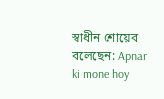স্বাধীন শোয়েব বলেছেন: Apnar ki mone hoy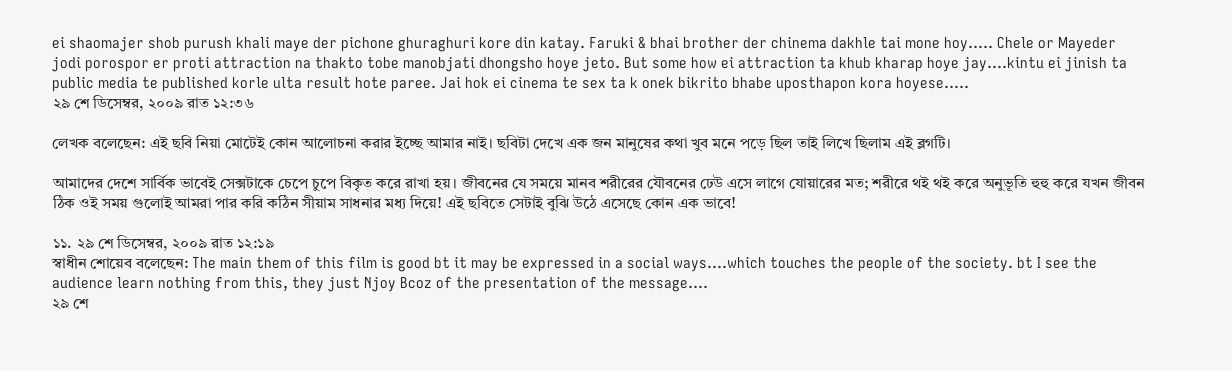ei shaomajer shob purush khali maye der pichone ghuraghuri kore din katay. Faruki & bhai brother der chinema dakhle tai mone hoy..... Chele or Mayeder jodi porospor er proti attraction na thakto tobe manobjati dhongsho hoye jeto. But some how ei attraction ta khub kharap hoye jay....kintu ei jinish ta public media te published korle ulta result hote paree. Jai hok ei cinema te sex ta k onek bikrito bhabe uposthapon kora hoyese.....
২৯ শে ডিসেম্বর, ২০০৯ রাত ১২:৩৬

লেখক বলেছেন: এই ছবি নিয়া মোটেই কোন আলোচনা করার ইচ্ছে আমার নাই। ছবিটা দেখে এক জন মানুষের কথা খুব মনে পড়ে ছিল তাই লিখে ছিলাম এই ব্লগটি।

আমাদের দেশে সার্বিক ভাবেই সেক্সটাকে চেপে চুপে বিকৃত করে রাখা হয়। জীবনের যে সময়ে মানব শরীরের যৌবনের ঢেউ এসে লাগে যোয়ারের মত; শরীরে থই থই করে অনুভূতি হুহু করে যখন জীবন ঠিক ওই সময় গুলোই আমরা পার করি কঠিন সীয়াম সাধনার মধ্য দিয়ে! এই ছবিতে সেটাই বুঝি উঠে এসেছে কোন এক ভাবে!

১১. ২৯ শে ডিসেম্বর, ২০০৯ রাত ১২:১৯
স্বাধীন শোয়েব বলেছেন: The main them of this film is good bt it may be expressed in a social ways....which touches the people of the society. bt I see the audience learn nothing from this, they just Njoy Bcoz of the presentation of the message....
২৯ শে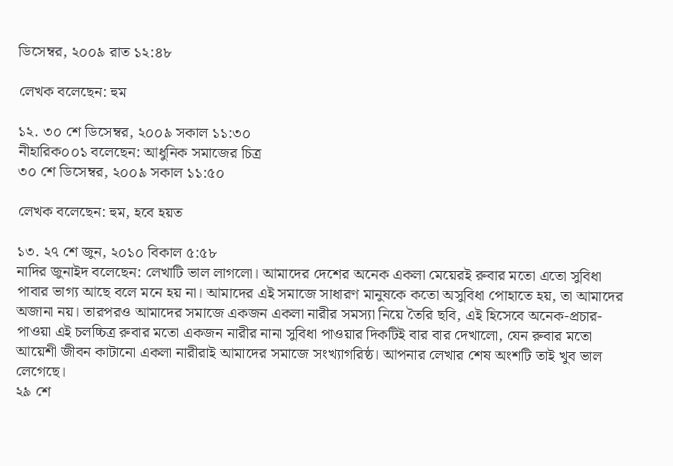ডিসেম্বর, ২০০৯ রাত ১২:৪৮

লেখক বলেছেন: হুম

১২. ৩০ শে ডিসেম্বর, ২০০৯ সকাল ১১:৩০
নীহারিক০০১ বলেছেন: আধুনিক সমাজের চিত্র
৩০ শে ডিসেম্বর, ২০০৯ সকাল ১১:৫০

লেখক বলেছেন: হুম, হবে হয়ত

১৩. ২৭ শে জুন, ২০১০ বিকাল ৫:৫৮
নাদির জুনাইদ বলেছেন: লেখাটি ভাল লাগলো। আমাদের দেশের অনেক একলা মেয়েরই রুবার মতো এতো সুবিধা পাবার ভাগ্য আছে বলে মনে হয় না। আমাদের এই সমাজে সাধারণ মানুষকে কতো অসুবিধা পোহাতে হয়, তা আমাদের অজানা নয়। তারপরও আমাদের সমাজে একজন একলা নারীর সমস্যা নিয়ে তৈরি ছবি, এই হিসেবে অনেক-প্রচার-পাওয়া এই চলচ্চিত্র রুবার মতো একজন নারীর নানা সুবিধা পাওয়ার দিকটিই বার বার দেখালো, যেন রুবার মতো আয়েশী জীবন কাটানো একলা নারীরাই আমাদের সমাজে সংখ্যাগরিষ্ঠ। আপনার লেখার শেষ অংশটি তাই খুব ভাল লেগেছে।
২৯ শে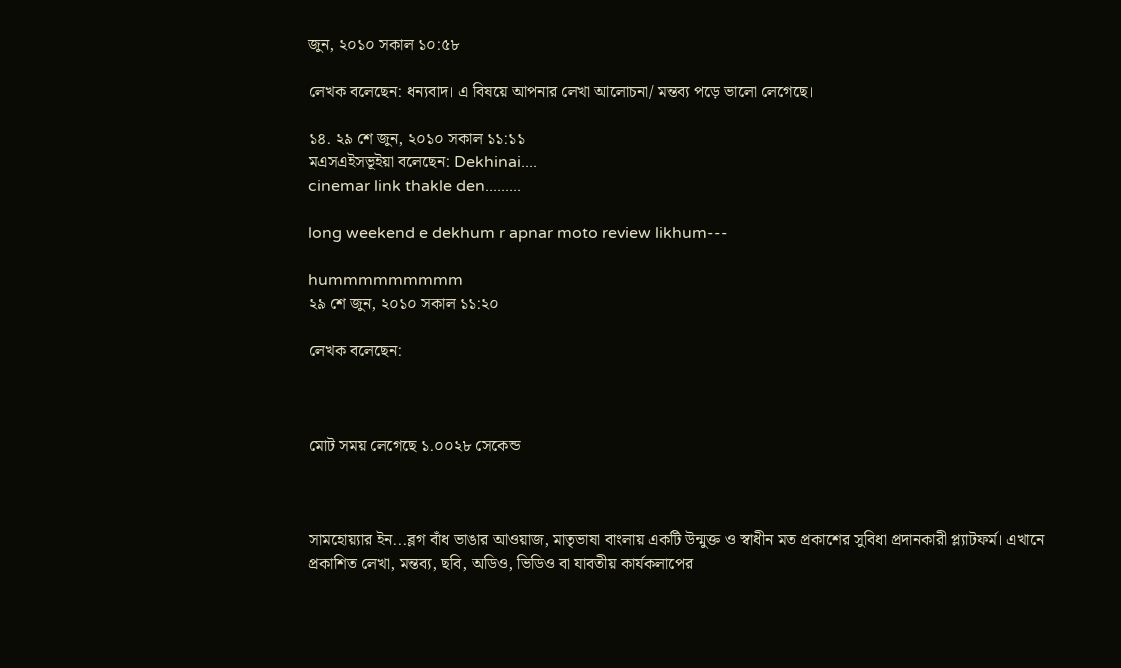জুন, ২০১০ সকাল ১০:৫৮

লেখক বলেছেন: ধন্যবাদ। এ বিষয়ে আপনার লেখা আলোচনা/ মন্তব্য পড়ে ভালো লেগেছে।

১৪. ২৯ শে জুন, ২০১০ সকাল ১১:১১
মএসএইসভূইয়া বলেছেন: Dekhinai....
cinemar link thakle den.........

long weekend e dekhum r apnar moto review likhum---

hummmmmmmmm
২৯ শে জুন, ২০১০ সকাল ১১:২০

লেখক বলেছেন:



মোট সময় লেগেছে ১.০০২৮ সেকেন্ড



সামহোয়‍্যার ইন...ব্লগ বাঁধ ভাঙার আওয়াজ, মাতৃভাষা বাংলায় একটি উন্মুক্ত ও স্বাধীন মত প্রকাশের সুবিধা প্রদানকারী প্ল্যাটফর্ম। এখানে প্রকাশিত লেখা, মন্তব‍্য, ছবি, অডিও, ভিডিও বা যাবতীয় কার্যকলাপের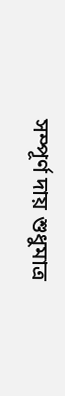সম্পূর্ণ দায় শুধুমাত্র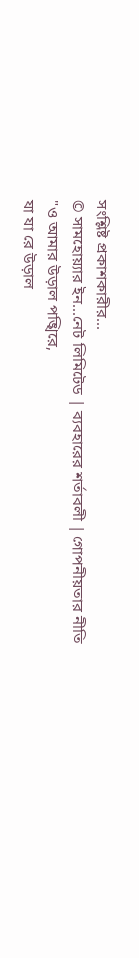সংশ্লিষ্ট প্রকাশকারীর...
© সামহোয়্যার ইন...নেট লিমিটেড | ব্যবহারের শর্তাবলী | গোপনীয়তার নীতি
"ও আমার উড়াল পঙ্খিরে,
যা যা রে উড়াল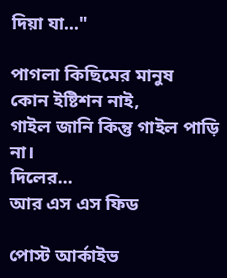দিয়া যা..."

পাগলা কিছিমের মানুষ
কোন ইষ্টিশন নাই,
গাইল জানি কিন্তু গাইল পাড়ি না।
দিলের...
আর এস এস ফিড

পোস্ট আর্কাইভ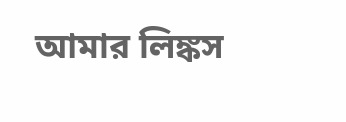আমার লিঙ্কস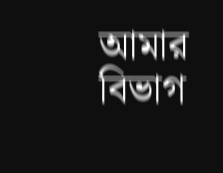আমার বিভাগ